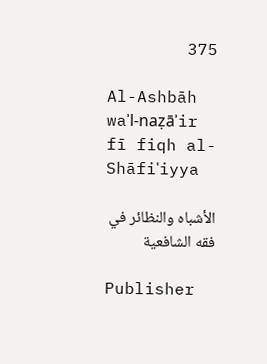375

Al-Ashbāh waʾl-naẓāʾir fī fiqh al-Shāfiʿiyya

الأشباه والنظائر في فقه الشافعية

Publisher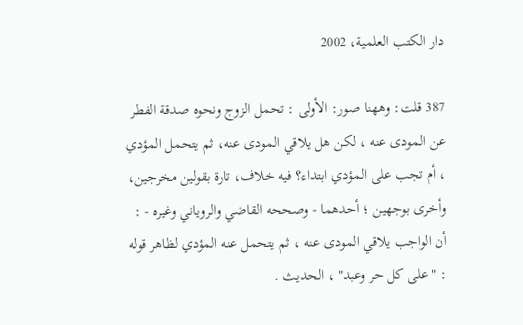دار الكتب العلمية، 2002

387 قلت: وههنا صور: الأولى : تحمل الزوج ونحوه صدقة الفطر عن المودى عنه ، لكن هل يلاقي المودى عنه، ثم يتحمل المؤدي ، أم تجب على المؤدي ابتداء؟ فيه خلاف، تارة بقولين مخرجين، وأخرى بوجهين ؛ أحدهما - وصححه القاضي والروياني وغيره - : أن الواجب يلاقي المودى عنه ، ثم يتحمل عنه المؤدي لظاهر قوله : "على كل حر وعبد" ، الحديث .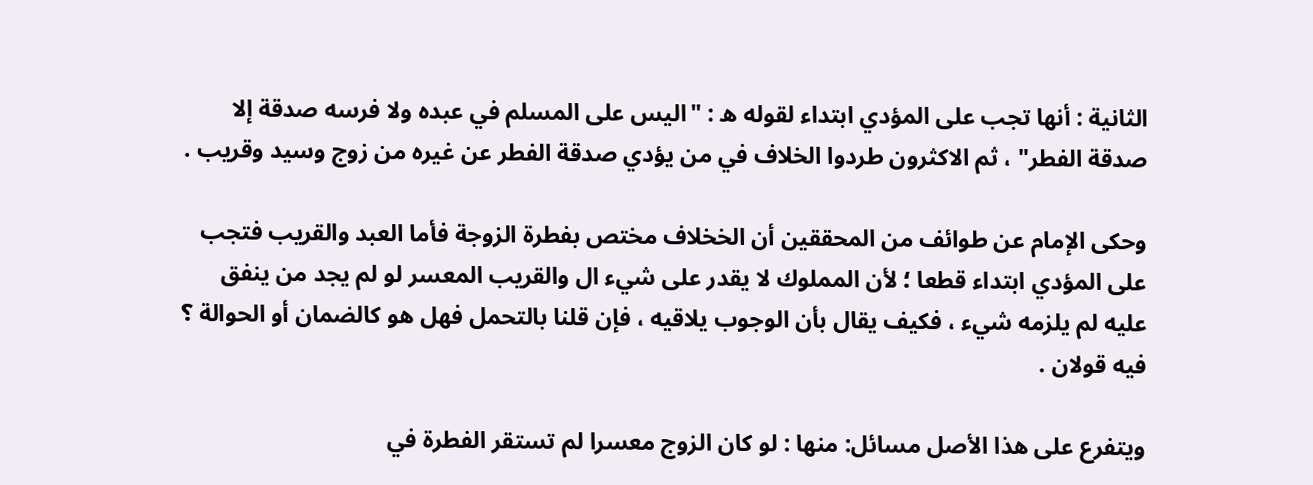الثانية : أنها تجب على المؤدي ابتداء لقوله ه : "اليس على المسلم في عبده ولا فرسه صدقة إلا صدقة الفطر" ، ثم الاكثرون طردوا الخلاف في من يؤدي صدقة الفطر عن غيره من زوج وسيد وقريب .

وحكى الإمام عن طوائف من المحققين أن الخخلاف مختص بفطرة الزوجة فأما العبد والقريب فتجب على المؤدي ابتداء قطعا ؛ لأن المملوك لا يقدر على شيء ال والقريب المعسر لو لم يجد من ينفق عليه لم يلزمه شيء ، فكيف يقال بأن الوجوب يلاقيه ، فإن قلنا بالتحمل فهل هو كالضمان أو الحوالة ؟ فيه قولان .

ويتفرع على هذا الأصل مسائل: منها : لو كان الزوج معسرا لم تستقر الفطرة في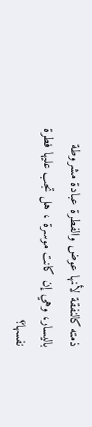ذمته كالنفقة لأنها عوض والفطرة عبادة مشروطة باليسار، وهي إن كانت موسرة ، هل تجب عليها فطرة نفسها؟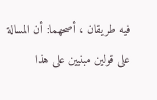فيه طريقان ، أصحهما: أن المسالة على قولين مبنيين على هذا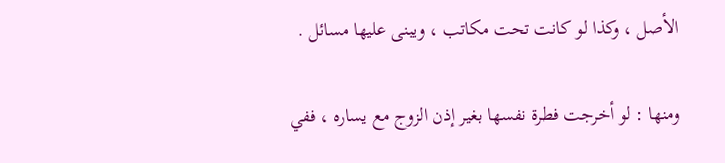الأصل ، وكذا لو كانت تحت مكاتب ، ويبنى عليها مسائل .

ومنها : لو أخرجت فطرة نفسها بغير إذن الزوج مع يساره ، ففي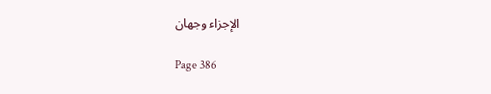الإجزاء وجهان

Page 386